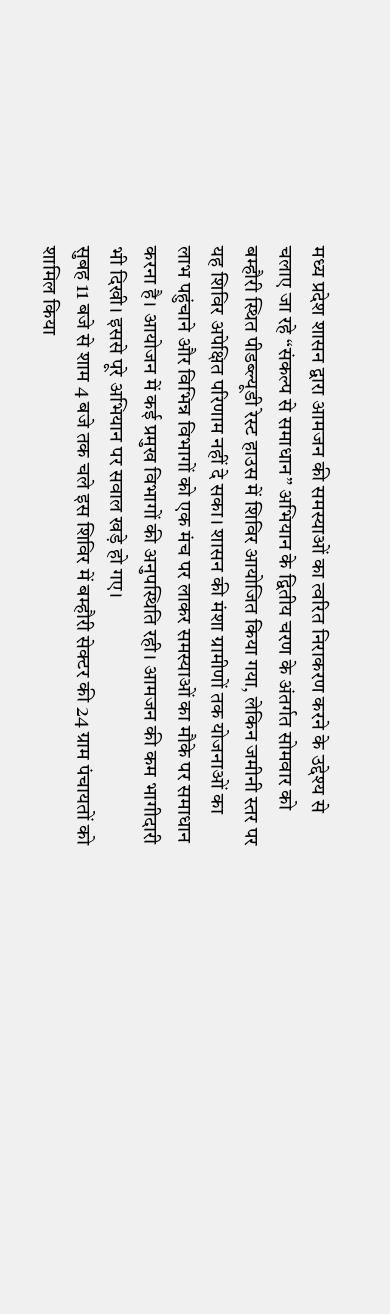मध्य प्रदेश शासन द्वारा आमजन की समस्याओं का त्वरित निराकरण करने के उद्देश्य से चलाए जा रहे “संकल्प से समाधान” अभियान के द्वितीय चरण के अंतर्गत सोमवार को बम्हौरी स्थित पीडब्ल्यूडी रेस्ट हाउस में शिविर आयोजित किया गया, लेकिन जमीनी स्तर पर यह शिविर अपेक्षित परिणाम नहीं दे सका। शासन की मंशा ग्रामीणों तक योजनाओं का लाभ पहुंचाने और विभिन्न विभागों को एक मंच पर लाकर समस्याओं का मौके पर समाधान करना है। आयोजन में कई प्रमुख विभागों की अनुपस्थिति रही। आमजन की कम भागीदारी भी दिखी। इससे पूरे अभियान पर सवाल खड़े हो गए।
सुबह 11 बजे से शाम 4 बजे तक चले इस शिविर में बम्हौरी सेक्टर की 24 ग्राम पंचायतों को शामिल किया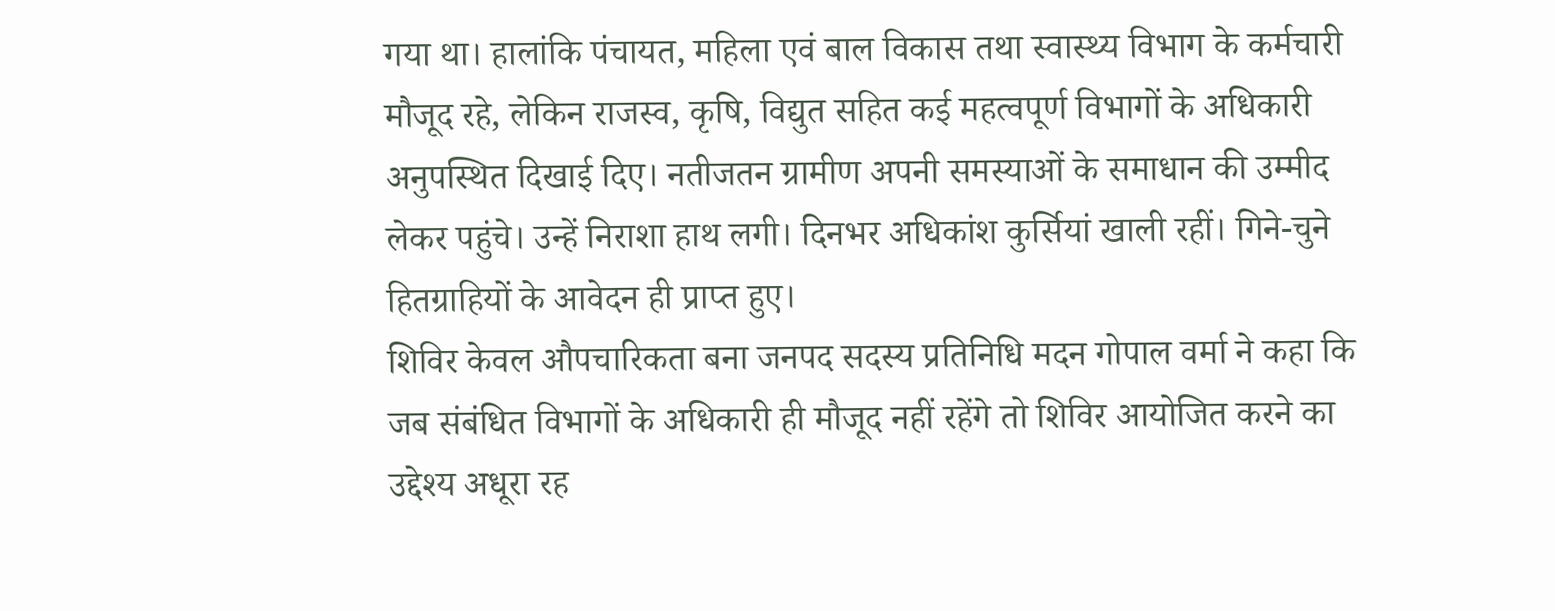गया था। हालांकि पंचायत, महिला एवं बाल विकास तथा स्वास्थ्य विभाग के कर्मचारी मौजूद रहे, लेकिन राजस्व, कृषि, विद्युत सहित कई महत्वपूर्ण विभागों के अधिकारी अनुपस्थित दिखाई दिए। नतीजतन ग्रामीण अपनी समस्याओं के समाधान की उम्मीद लेकर पहुंचे। उन्हें निराशा हाथ लगी। दिनभर अधिकांश कुर्सियां खाली रहीं। गिने-चुने हितग्राहियों के आवेदन ही प्राप्त हुए।
शिविर केवल औपचारिकता बना जनपद सदस्य प्रतिनिधि मदन गोपाल वर्मा ने कहा कि जब संबंधित विभागों के अधिकारी ही मौजूद नहीं रहेंगे तो शिविर आयोजित करने का उद्देश्य अधूरा रह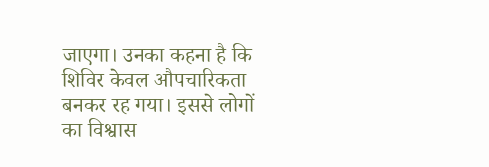जाएगा। उनका कहना है कि शिविर केवल औपचारिकता बनकर रह गया। इससे लोगों का विश्वास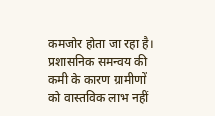कमजोर होता जा रहा है। प्रशासनिक समन्वय की कमी के कारण ग्रामीणों को वास्तविक लाभ नहीं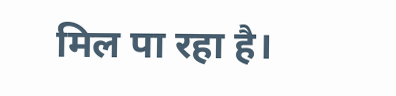मिल पा रहा है।